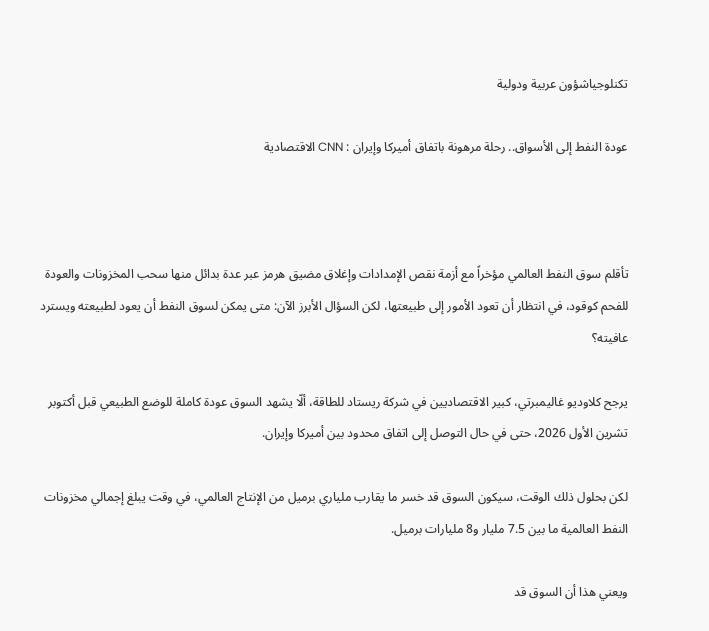تكنلوجياشؤون عربية ودولية

عودة النفط إلى الأسواق.. رحلة مرهونة باتفاق أميركا وإيران : CNN الاقتصادية



تأقلم سوق النفط العالمي مؤخراً مع أزمة نقص الإمدادات وإغلاق مضيق هرمز عبر عدة بدائل منها سحب المخزونات والعودة للفحم كوقود، في انتظار أن تعود الأمور إلى طبيعتها، لكن السؤال الأبرز الآن: متى يمكن لسوق النفط أن يعود لطبيعته ويسترد عافيته؟

يرجح كلاوديو غاليمبرتي، كبير الاقتصاديين في شركة ريستاد للطاقة، ألّا يشهد السوق عودة كاملة للوضع الطبيعي قبل أكتوبر تشرين الأول 2026، حتى في حال التوصل إلى اتفاق محدود بين أميركا وإيران.

لكن بحلول ذلك الوقت، سيكون السوق قد خسر ما يقارب ملياري برميل من الإنتاج العالمي، في وقت يبلغ إجمالي مخزونات النفط العالمية ما بين 7.5 مليار و8 مليارات برميل.

ويعني هذا أن السوق قد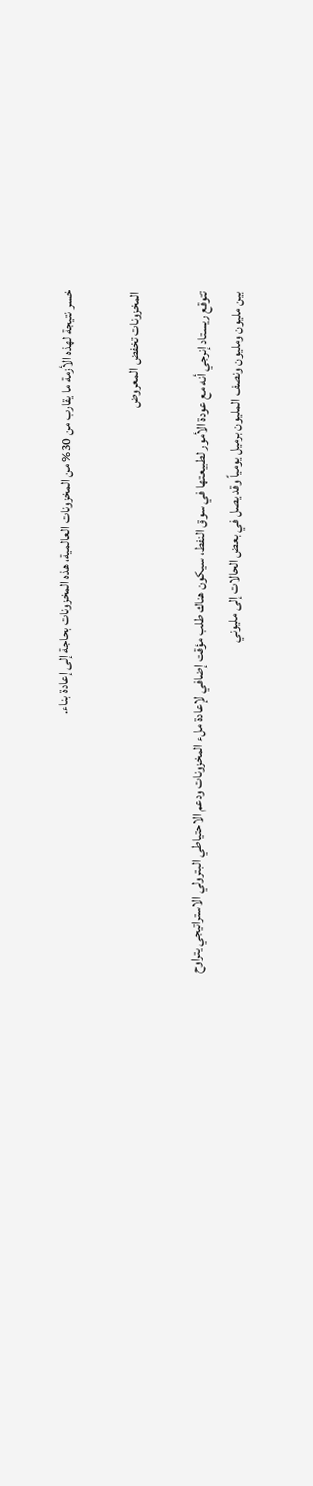خسر نتيجة لهذه الأزمة ما يقارب من 30% من المخزونات العالمية، هذه المخزونات بحاجة إلى إعادة بناء.

المخزونات تخفض المعروض

تتوقع ريستاد إنرجي أنه مع عودة الأمور لطبيعتها في سوق النفط، سيكون هناك طلب مؤقت إضافي لإعادة ملء المخزونات ودعم الاحتياطي البترولي الاستراتيجي يتراوح بين مليون ومليون ونصف المليون برميل يومياً وقد يصل في بعض الحالات إلى مليوني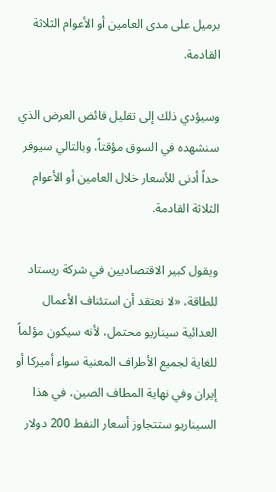برميل على مدى العامين أو الأعوام الثلاثة القادمة.

وسيؤدي ذلك إلى تقليل فائض العرض الذي سنشهده في السوق مؤقتاً، وبالتالي سيوفر حداً أدنى للأسعار خلال العامين أو الأعوام الثلاثة القادمة.

ويقول كبير الاقتصاديين في شركة ريستاد للطاقة، «لا نعتقد أن استئناف الأعمال العدائية سيناريو محتمل، لأنه سيكون مؤلماً للغاية لجميع الأطراف المعنية سواء أميركا أو إيران وفي نهاية المطاف الصين، في هذا السيناريو ستتجاوز أسعار النفط 200 دولار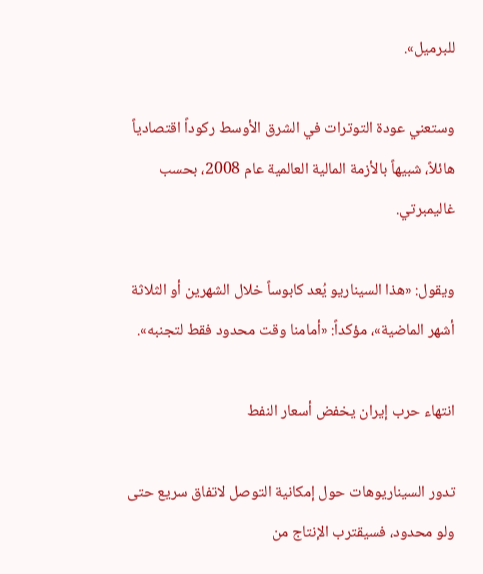للبرميل».

وستعني عودة التوترات في الشرق الأوسط ركوداً اقتصادياً هائلاً، شبيهاً بالأزمة المالية العالمية عام 2008، بحسب غاليمبرتي.

ويقول: «هذا السيناريو يُعد كابوساً خلال الشهرين أو الثلاثة أشهر الماضية»، مؤكداً: «أمامنا وقت محدود فقط لتجنبه».

انتهاء حرب إيران يخفض أسعار النفط

تدور السيناريوهات حول إمكانية التوصل لاتفاق سريع حتى ولو محدود، فسيقترب الإنتاج من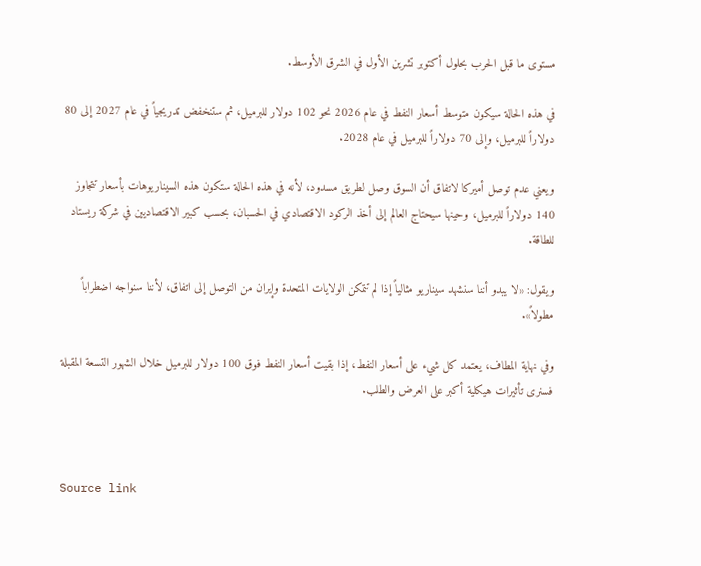مستوى ما قبل الحرب بحلول أكتوبر تشرين الأول في الشرق الأوسط.

في هذه الحالة سيكون متوسط أسعار النفط في عام 2026 نحو 102 دولار للبرميل، ثم ستنخفض تدريجياً في عام 2027 إلى 80 دولاراً للبرميل، وإلى 70 دولاراً للبرميل في عام 2028.

ويعني عدم توصل أميركا لاتفاق أن السوق وصل لطريق مسدود، لأنه في هذه الحالة ستكون هذه السيناريوهات بأسعار تتجاوز 140 دولاراً للبرميل، وحينها سيحتاج العالم إلى أخذ الركود الاقتصادي في الحسبان، بحسب كبير الاقتصاديين في شركة ريستاد للطاقة.

ويقول: «لا يبدو أننا سنشهد سيناريو مثالياً إذا لم تتمكن الولايات المتحدة وإيران من التوصل إلى اتفاق، لأننا سنواجه اضطراباً مطولاً».

وفي نهاية المطاف، يعتمد كل شيء على أسعار النفط، إذا بقيت أسعار النفط فوق 100 دولار للبرميل خلال الشهور التسعة المقبلة فسنرى تأثيرات هيكلية أكبر على العرض والطلب.



Source link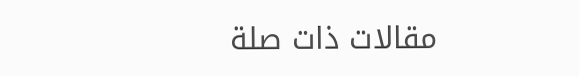مقالات ذات صلة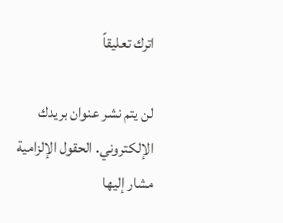اترك تعليقاً

لن يتم نشر عنوان بريدك الإلكتروني. الحقول الإلزامية مشار إليها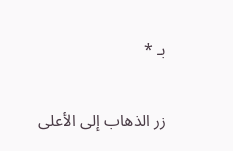بـ *

زر الذهاب إلى الأعلى